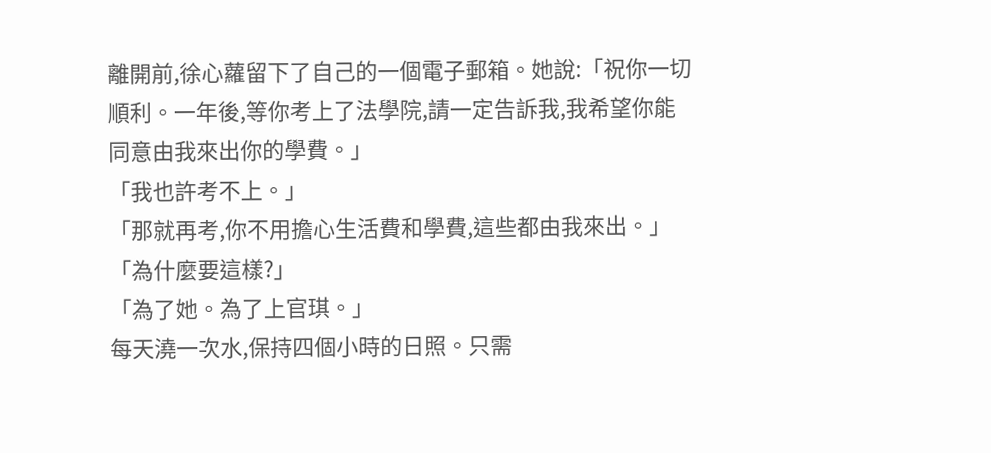離開前,徐心蘿留下了自己的一個電子郵箱。她說:「祝你一切順利。一年後,等你考上了法學院,請一定告訴我,我希望你能同意由我來出你的學費。」
「我也許考不上。」
「那就再考,你不用擔心生活費和學費,這些都由我來出。」
「為什麼要這樣?」
「為了她。為了上官琪。」
每天澆一次水,保持四個小時的日照。只需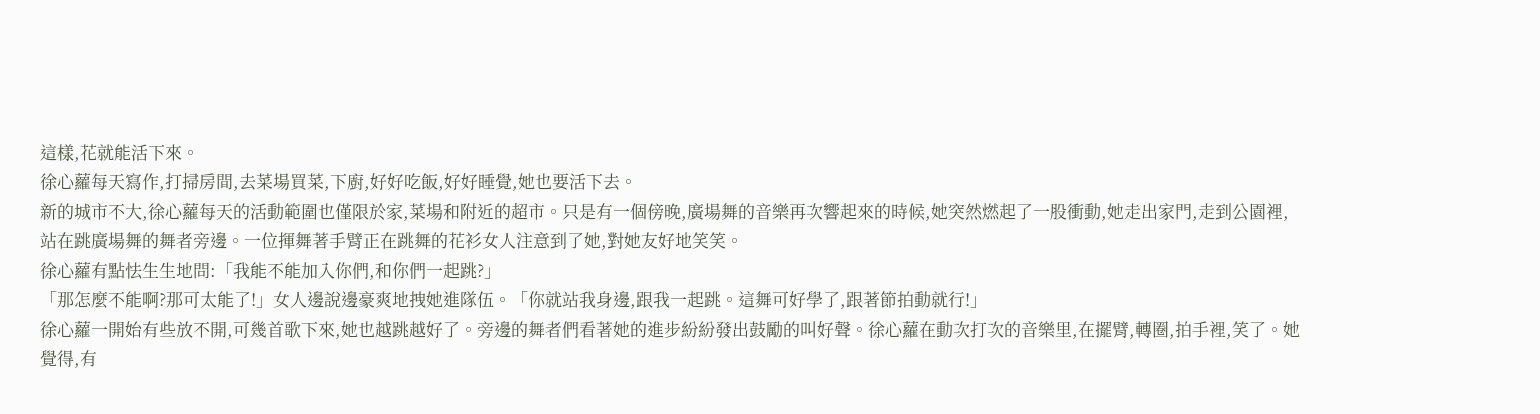這樣,花就能活下來。
徐心蘿每天寫作,打掃房間,去菜場買菜,下廚,好好吃飯,好好睡覺,她也要活下去。
新的城市不大,徐心蘿每天的活動範圍也僅限於家,菜場和附近的超市。只是有一個傍晚,廣場舞的音樂再次響起來的時候,她突然燃起了一股衝動,她走出家門,走到公園裡,站在跳廣場舞的舞者旁邊。一位揮舞著手臂正在跳舞的花衫女人注意到了她,對她友好地笑笑。
徐心蘿有點怯生生地問:「我能不能加入你們,和你們一起跳?」
「那怎麼不能啊?那可太能了!」女人邊說邊豪爽地拽她進隊伍。「你就站我身邊,跟我一起跳。這舞可好學了,跟著節拍動就行!」
徐心蘿一開始有些放不開,可幾首歌下來,她也越跳越好了。旁邊的舞者們看著她的進步紛紛發出鼓勵的叫好聲。徐心蘿在動次打次的音樂里,在擺臂,轉圈,拍手裡,笑了。她覺得,有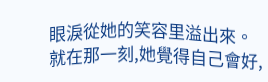眼淚從她的笑容里溢出來。
就在那一刻,她覺得自己會好,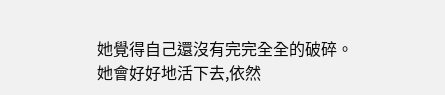她覺得自己還沒有完完全全的破碎。她會好好地活下去,依然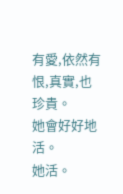有愛,依然有恨,真實,也珍貴。
她會好好地活。
她活。